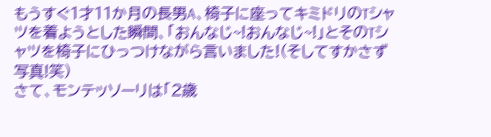もうすぐ1才11か月の長男A、椅子に座ってキミドリのTシャツを着ようとした瞬間、「おんなじ~!おんなじ~!」とそのTシャツを椅子にひっつけながら言いました!(そしてすかさず写真!笑)
さて、モンテッソーリは「2歳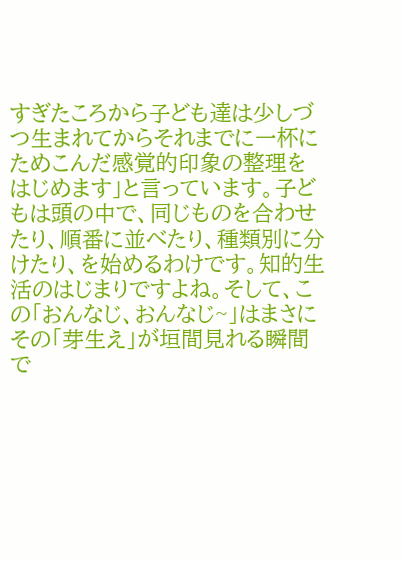すぎたころから子ども達は少しづつ生まれてからそれまでに一杯にためこんだ感覚的印象の整理をはじめます」と言っています。子どもは頭の中で、同じものを合わせたり、順番に並べたり、種類別に分けたり、を始めるわけです。知的生活のはじまりですよね。そして、この「おんなじ、おんなじ~」はまさにその「芽生え」が垣間見れる瞬間で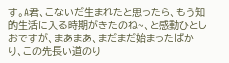す。A君、こないだ生まれたと思ったら、もう知的生活に入る時期がきたのね~、と感動ひとしおですが、まあまあ、まだまだ始まったばかり、この先長い道のり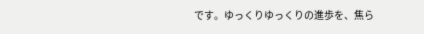です。ゆっくりゆっくりの進歩を、焦ら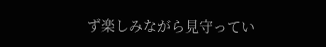ず楽しみながら見守ってい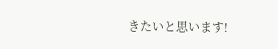きたいと思います!